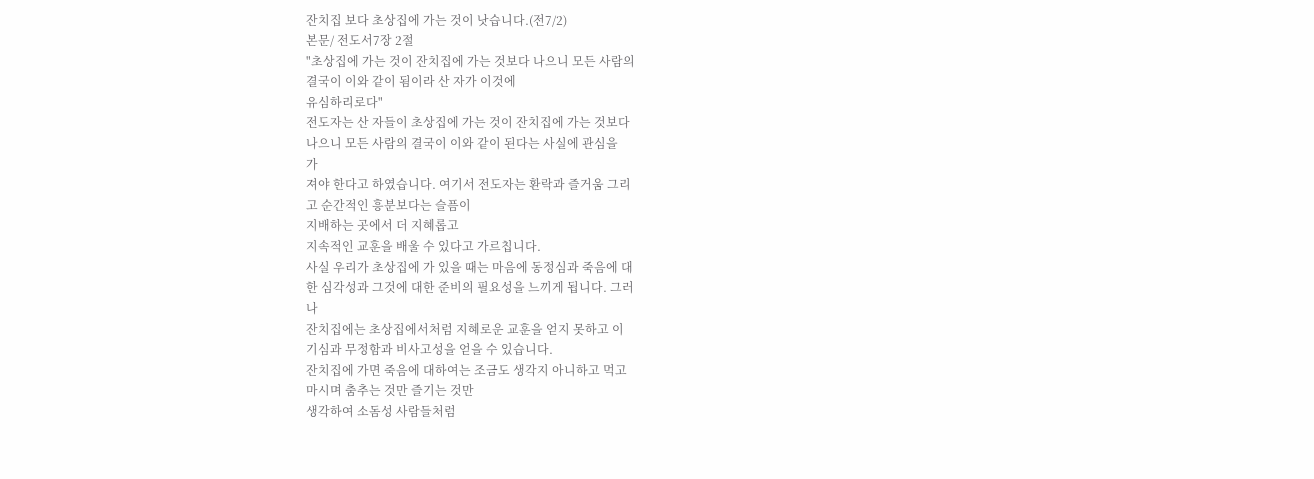잔치집 보다 초상집에 가는 것이 낫습니다.(전7/2)
본문/ 전도서7장 2절
"초상집에 가는 것이 잔치집에 가는 것보다 나으니 모든 사람의
결국이 이와 같이 됨이라 산 자가 이것에
유심하리로다"
전도자는 산 자들이 초상집에 가는 것이 잔치집에 가는 것보다
나으니 모든 사람의 결국이 이와 같이 된다는 사실에 관심을
가
져야 한다고 하였습니다. 여기서 전도자는 환락과 즐거움 그리
고 순간적인 흥분보다는 슬픔이
지배하는 곳에서 더 지혜롭고
지속적인 교훈을 배울 수 있다고 가르칩니다.
사실 우리가 초상집에 가 있을 때는 마음에 동정심과 죽음에 대
한 심각성과 그것에 대한 준비의 필요성을 느끼게 됩니다. 그러
나
잔치집에는 초상집에서처럼 지혜로운 교훈을 얻지 못하고 이
기심과 무정함과 비사고성을 얻을 수 있습니다.
잔치집에 가면 죽음에 대하여는 조금도 생각지 아니하고 먹고
마시며 춤추는 것만 즐기는 것만
생각하여 소돔성 사람들처럼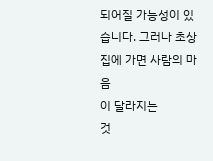되어질 가능성이 있습니다. 그러나 초상집에 가면 사람의 마음
이 달라지는
것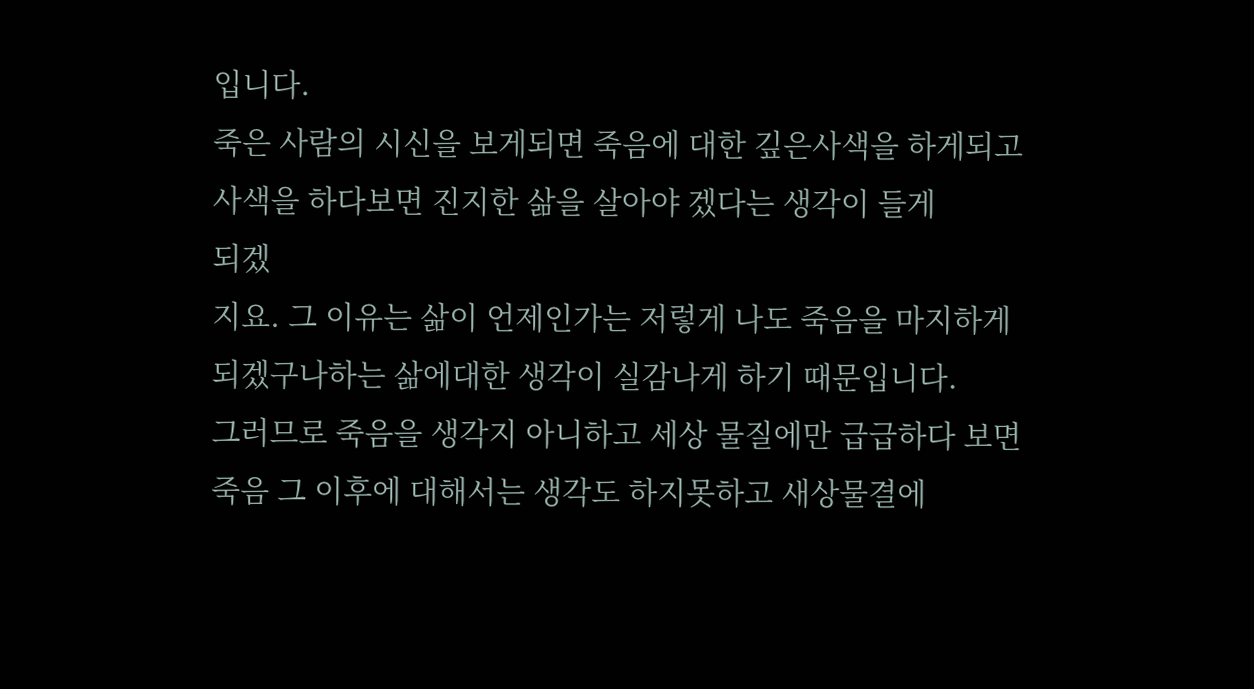입니다.
죽은 사람의 시신을 보게되면 죽음에 대한 깊은사색을 하게되고
사색을 하다보면 진지한 삶을 살아야 겠다는 생각이 들게
되겠
지요. 그 이유는 삶이 언제인가는 저렇게 나도 죽음을 마지하게
되겠구나하는 삶에대한 생각이 실감나게 하기 때문입니다.
그러므로 죽음을 생각지 아니하고 세상 물질에만 급급하다 보면
죽음 그 이후에 대해서는 생각도 하지못하고 새상물결에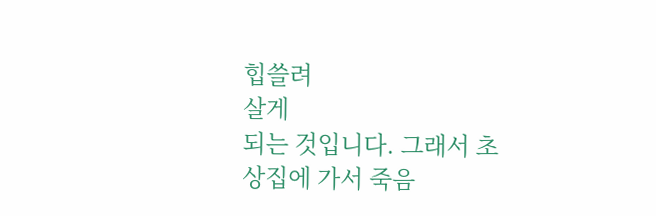힙쓸려
살게
되는 것입니다. 그래서 초상집에 가서 죽음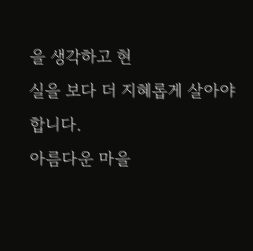을 생각하고 현
실을 보다 더 지혜롭게 살아야 합니다.
아름다운 마을